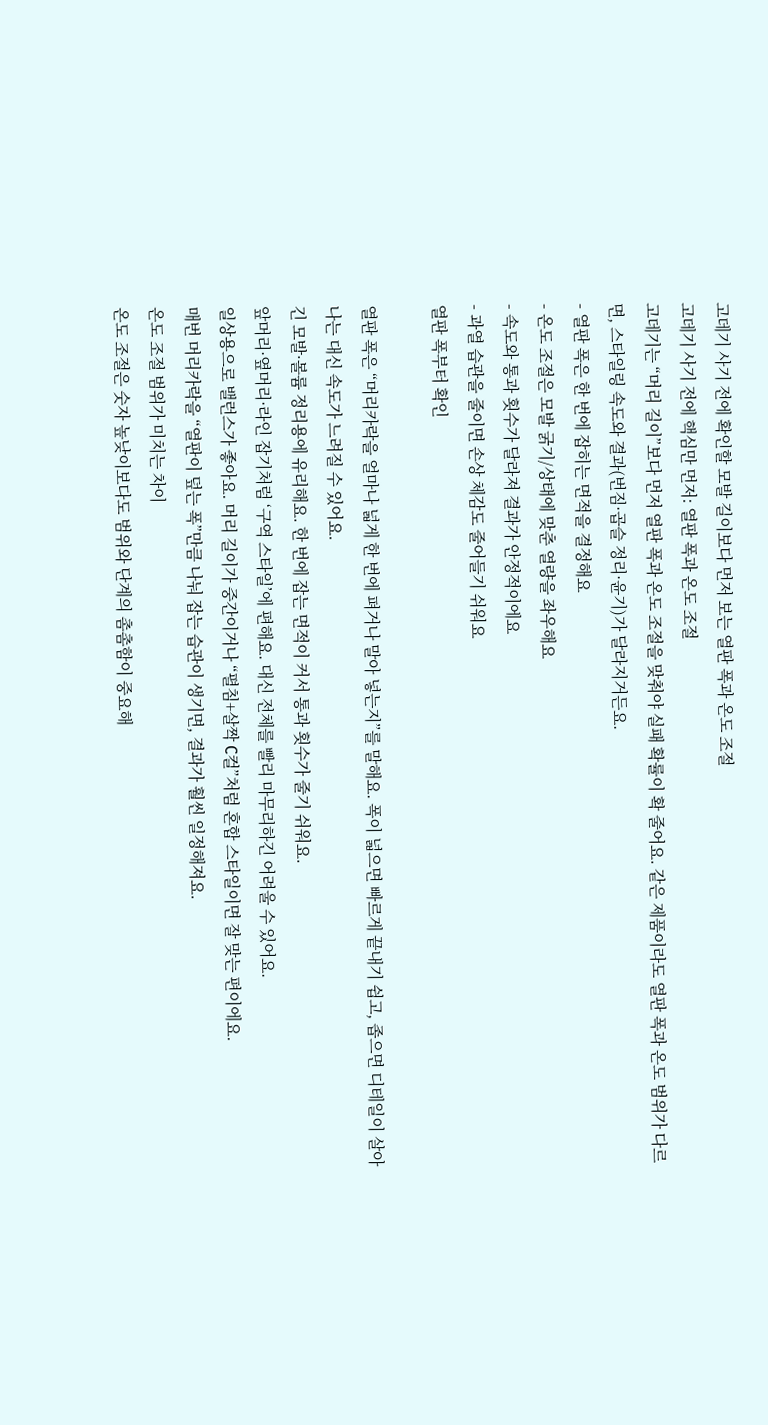고데기 사기 전에 확인할 모발 길이보다 먼저 보는 열판 폭과 온도 조절
고데기 사기 전에 핵심만 먼저: 열판 폭과 온도 조절
고데기는 “머리 길이”보다 먼저 열판 폭과 온도 조절을 맞춰야 실패 확률이 확 줄어요. 같은 제품이라도 열판 폭과 온도 범위가 다르면, 스타일링 속도와 결과(번짐·곱슬 정리·윤기)가 달라지거든요.
- 열판 폭은 한 번에 잡히는 면적을 결정해요
- 온도 조절은 모발 굵기/상태에 맞춘 열량을 좌우해요
- 속도와 통과 횟수가 달라져 결과가 안정적이에요
- 과열 습관을 줄이면 손상 체감도 줄어들기 쉬워요
열판 폭부터 확인

열판 폭은 “머리카락을 얼마나 넓게 한 번에 펴거나 말아 넣는지”를 말해요. 폭이 넓으면 빠르게 끝내기 쉽고, 좁으면 디테일이 살아나는 대신 속도가 느려질 수 있어요.
긴 모발·볼륨 정리용에 유리해요. 한 번에 잡는 면적이 커서 통과 횟수가 줄기 쉬워요.
앞머리·옆머리·라인 잡기처럼 ‘구역 스타일’에 편해요. 대신 전체를 빨리 마무리하긴 어려울 수 있어요.
일상용으로 밸런스가 좋아요. 머리 길이가 중간이거나 “펼침+살짝 C컬”처럼 혼합 스타일이면 잘 맞는 편이에요.
매번 머리카락을 “열판이 덮는 폭”만큼 나눠 잡는 습관이 생기면, 결과가 훨씬 일정해져요.
온도 조절 범위가 미치는 차이
온도 조절은 숫자 높낮이보다도 범위와 단계의 촘촘함이 중요해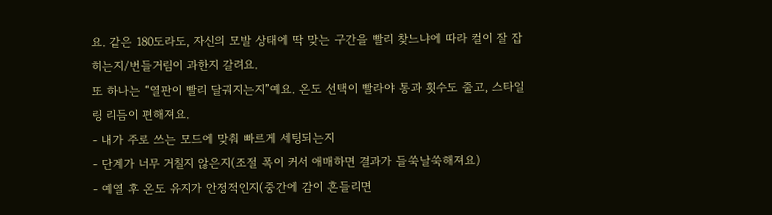요. 같은 180도라도, 자신의 모발 상태에 딱 맞는 구간을 빨리 찾느냐에 따라 컬이 잘 잡히는지/번들거림이 과한지 갈려요.
또 하나는 “열판이 빨리 달궈지는지”예요. 온도 선택이 빨라야 통과 횟수도 줄고, 스타일링 리듬이 편해져요.
- 내가 주로 쓰는 모드에 맞춰 빠르게 세팅되는지
- 단계가 너무 거칠지 않은지(조절 폭이 커서 애매하면 결과가 들쑥날쑥해져요)
- 예열 후 온도 유지가 안정적인지(중간에 감이 흔들리면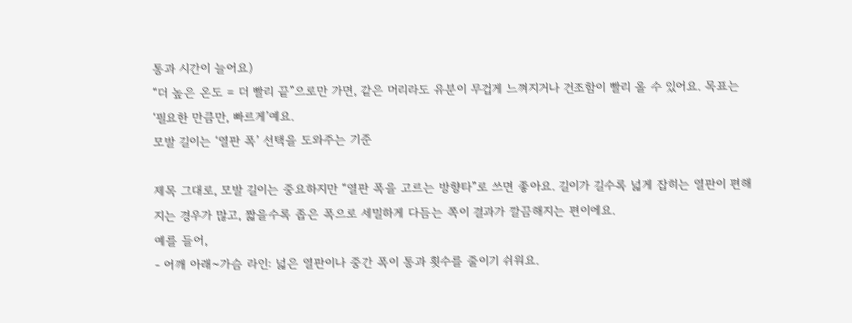통과 시간이 늘어요)
“더 높은 온도 = 더 빨리 끝”으로만 가면, 같은 머리라도 유분이 무겁게 느껴지거나 건조함이 빨리 올 수 있어요. 목표는 ‘필요한 만큼만, 빠르게’예요.
모발 길이는 ‘열판 폭’ 선택을 도와주는 기준

제목 그대로, 모발 길이는 중요하지만 “열판 폭을 고르는 방향타”로 쓰면 좋아요. 길이가 길수록 넓게 잡히는 열판이 편해지는 경우가 많고, 짧을수록 좁은 폭으로 세밀하게 다듬는 쪽이 결과가 깔끔해지는 편이에요.
예를 들어,
- 어깨 아래~가슴 라인: 넓은 열판이나 중간 폭이 통과 횟수를 줄이기 쉬워요.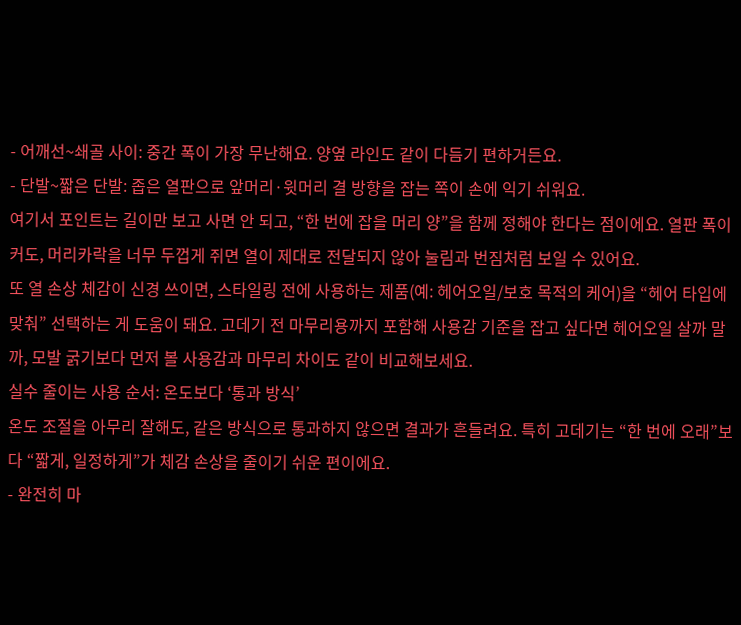- 어깨선~쇄골 사이: 중간 폭이 가장 무난해요. 양옆 라인도 같이 다듬기 편하거든요.
- 단발~짧은 단발: 좁은 열판으로 앞머리·윗머리 결 방향을 잡는 쪽이 손에 익기 쉬워요.
여기서 포인트는 길이만 보고 사면 안 되고, “한 번에 잡을 머리 양”을 함께 정해야 한다는 점이에요. 열판 폭이 커도, 머리카락을 너무 두껍게 쥐면 열이 제대로 전달되지 않아 눌림과 번짐처럼 보일 수 있어요.
또 열 손상 체감이 신경 쓰이면, 스타일링 전에 사용하는 제품(예: 헤어오일/보호 목적의 케어)을 “헤어 타입에 맞춰” 선택하는 게 도움이 돼요. 고데기 전 마무리용까지 포함해 사용감 기준을 잡고 싶다면 헤어오일 살까 말까, 모발 굵기보다 먼저 볼 사용감과 마무리 차이도 같이 비교해보세요.
실수 줄이는 사용 순서: 온도보다 ‘통과 방식’
온도 조절을 아무리 잘해도, 같은 방식으로 통과하지 않으면 결과가 흔들려요. 특히 고데기는 “한 번에 오래”보다 “짧게, 일정하게”가 체감 손상을 줄이기 쉬운 편이에요.
- 완전히 마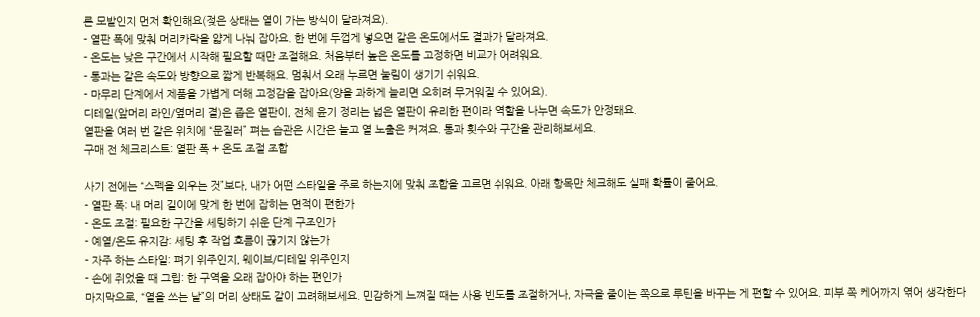른 모발인지 먼저 확인해요(젖은 상태는 열이 가는 방식이 달라져요).
- 열판 폭에 맞춰 머리카락을 얇게 나눠 잡아요. 한 번에 두껍게 넣으면 같은 온도에서도 결과가 달라져요.
- 온도는 낮은 구간에서 시작해 필요할 때만 조절해요. 처음부터 높은 온도를 고정하면 비교가 어려워요.
- 통과는 같은 속도와 방향으로 짧게 반복해요. 멈춰서 오래 누르면 눌림이 생기기 쉬워요.
- 마무리 단계에서 제품을 가볍게 더해 고정감을 잡아요(양을 과하게 늘리면 오히려 무거워질 수 있어요).
디테일(앞머리 라인/옆머리 결)은 좁은 열판이, 전체 윤기 정리는 넓은 열판이 유리한 편이라 역할을 나누면 속도가 안정돼요.
열판을 여러 번 같은 위치에 “문질러” 펴는 습관은 시간은 늘고 열 노출은 커져요. 통과 횟수와 구간을 관리해보세요.
구매 전 체크리스트: 열판 폭 + 온도 조절 조합

사기 전에는 “스펙을 외우는 것”보다, 내가 어떤 스타일을 주로 하는지에 맞춰 조합을 고르면 쉬워요. 아래 항목만 체크해도 실패 확률이 줄어요.
- 열판 폭: 내 머리 길이에 맞게 한 번에 잡히는 면적이 편한가
- 온도 조절: 필요한 구간을 세팅하기 쉬운 단계 구조인가
- 예열/온도 유지감: 세팅 후 작업 흐름이 끊기지 않는가
- 자주 하는 스타일: 펴기 위주인지, 웨이브/디테일 위주인지
- 손에 쥐었을 때 그립: 한 구역을 오래 잡아야 하는 편인가
마지막으로, “열을 쓰는 날”의 머리 상태도 같이 고려해보세요. 민감하게 느껴질 때는 사용 빈도를 조절하거나, 자극을 줄이는 쪽으로 루틴을 바꾸는 게 편할 수 있어요. 피부 쪽 케어까지 엮어 생각한다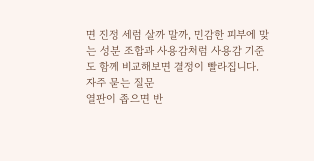면 진정 세럼 살까 말까, 민감한 피부에 맞는 성분 조합과 사용감처럼 사용감 기준도 함께 비교해보면 결정이 빨라집니다.
자주 묻는 질문
열판이 좁으면 반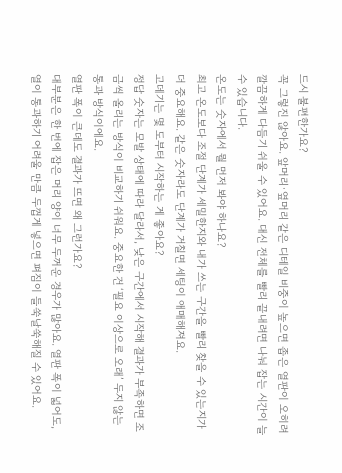드시 불편한가요?
꼭 그렇진 않아요. 앞머리·옆머리 같은 디테일 비중이 높으면 좁은 열판이 오히려 깔끔하게 다듬기 쉬울 수 있어요. 대신 전체를 빨리 끝내려면 나눠 잡는 시간이 늘 수 있습니다.
온도는 숫자에서 뭘 먼저 봐야 하나요?
최고 온도보다 조절 단계가 세밀한지와 내가 쓰는 구간을 빨리 찾을 수 있는지가 더 중요해요. 같은 숫자라도 단계가 거칠면 세팅이 애매해져요.
고데기는 몇 도부터 시작하는 게 좋아요?
정답 숫자는 모발 상태에 따라 달라서, 낮은 구간에서 시작해 결과가 부족하면 조금씩 올리는 방식이 비교하기 쉬워요. 중요한 건 ‘필요 이상으로 오래’ 두지 않는 통과 방식이에요.
열판 폭이 큰데도 결과가 뜨면 왜 그런가요?
대부분은 한 번에 잡은 머리 양이 너무 두꺼운 경우가 많아요. 열판 폭이 넓어도, 열이 통과하기 어려울 만큼 두껍게 넣으면 펴짐이 들쑥날쑥해질 수 있어요.